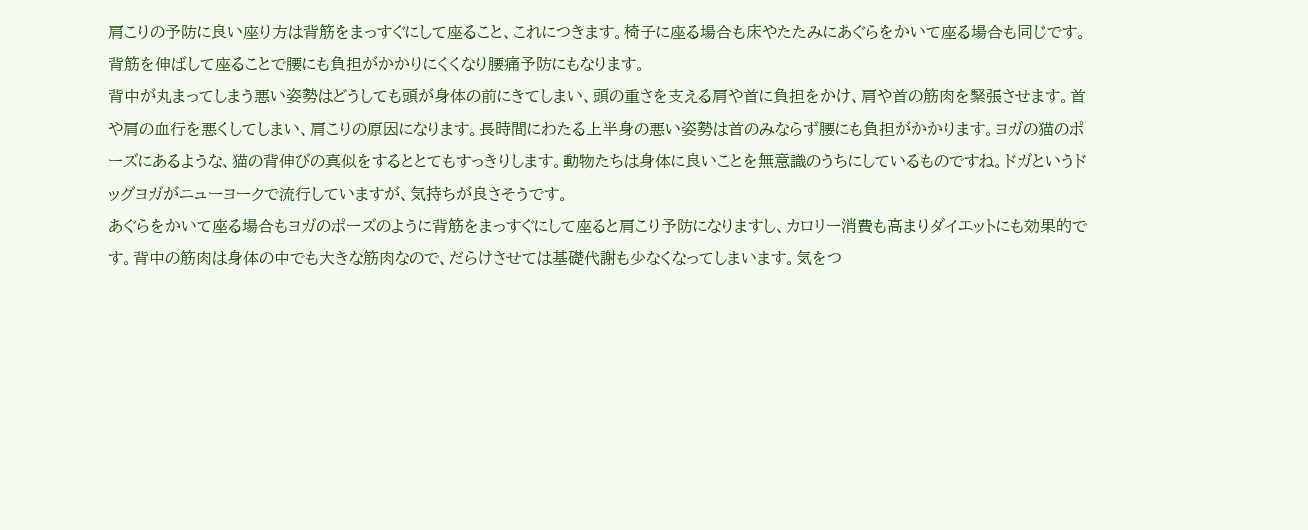肩こりの予防に良い座り方は背筋をまっすぐにして座ること、これにつきます。椅子に座る場合も床やたたみにあぐらをかいて座る場合も同じです。背筋を伸ばして座ることで腰にも負担がかかりにくくなり腰痛予防にもなります。
背中が丸まってしまう悪い姿勢はどうしても頭が身体の前にきてしまい、頭の重さを支える肩や首に負担をかけ、肩や首の筋肉を緊張させます。首や肩の血行を悪くしてしまい、肩こりの原因になります。長時間にわたる上半身の悪い姿勢は首のみならず腰にも負担がかかります。ヨガの猫のポーズにあるような、猫の背伸びの真似をするととてもすっきりします。動物たちは身体に良いことを無意識のうちにしているものですね。ドガというドッグヨガがニューヨークで流行していますが、気持ちが良さそうです。
あぐらをかいて座る場合もヨガのポーズのように背筋をまっすぐにして座ると肩こり予防になりますし、カロリー消費も高まりダイエットにも効果的です。背中の筋肉は身体の中でも大きな筋肉なので、だらけさせては基礎代謝も少なくなってしまいます。気をつ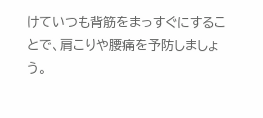けていつも背筋をまっすぐにすることで、肩こりや腰痛を予防しましょう。